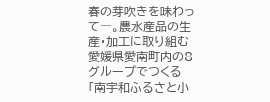春の芽吹きを味わって―。農水産品の生産・加工に取り組む愛媛県愛南町内の8グループでつくる「南宇和ふるさと小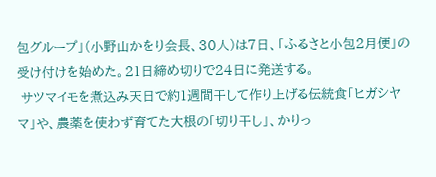包グループ」(小野山かをり会長、30人)は7日、「ふるさと小包2月便」の受け付けを始めた。21日締め切りで24日に発送する。
 サツマイモを煮込み天日で約1週間干して作り上げる伝統食「ヒガシヤマ」や、農薬を使わず育てた大根の「切り干し」、かりっ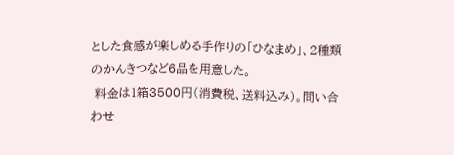とした食感が楽しめる手作りの「ひなまめ」、2種類のかんきつなど6品を用意した。
 料金は1箱3500円(消費税、送料込み)。問い合わせ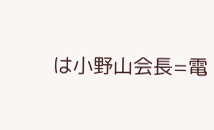は小野山会長=電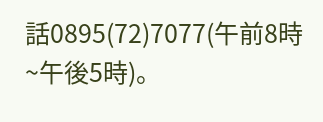話0895(72)7077(午前8時~午後5時)。